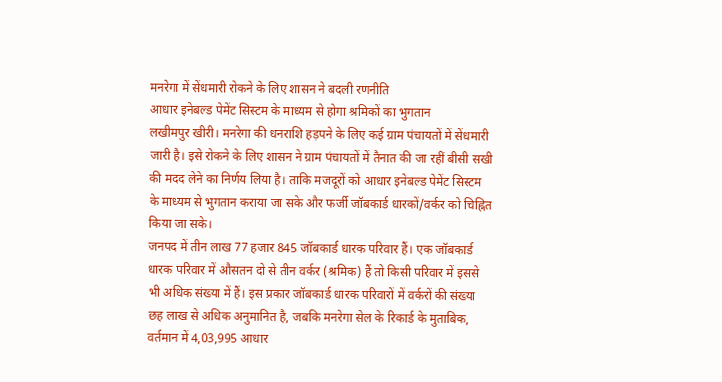मनरेगा में सेंधमारी रोकने के लिए शासन ने बदली रणनीति
आधार इनेबल्ड पेमेंट सिस्टम के माध्यम से होगा श्रमिकों का भुगतान
लखीमपुर खीरी। मनरेगा की धनराशि हड़पने के लिए कई ग्राम पंचायतों में सेंधमारी जारी है। इसे रोकने के लिए शासन ने ग्राम पंचायतों में तैनात की जा रहीं बीसी सखी की मदद लेने का निर्णय लिया है। ताकि मजदूरों को आधार इनेबल्ड पेमेंट सिस्टम के माध्यम से भुगतान कराया जा सके और फर्जी जॉबकार्ड धारकों/वर्कर को चिह्नित किया जा सके।
जनपद में तीन लाख 77 हजार 845 जॉबकार्ड धारक परिवार हैं। एक जॉबकार्ड धारक परिवार में औसतन दो से तीन वर्कर (श्रमिक) हैं तो किसी परिवार में इससे भी अधिक संख्या में हैं। इस प्रकार जॉबकार्ड धारक परिवारों में वर्करों की संख्या छह लाख से अधिक अनुमानित है, जबकि मनरेगा सेल के रिकार्ड के मुताबिक, वर्तमान में 4,03,995 आधार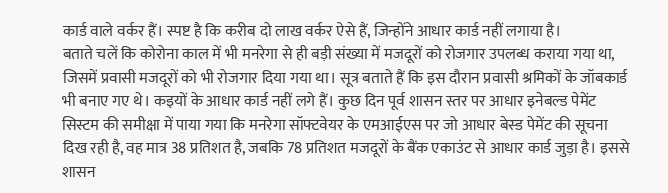कार्ड वाले वर्कर हैं। स्पष्ट है कि करीब दो लाख वर्कर ऐसे हैं, जिन्होंने आधार कार्ड नहीं लगाया है।
बताते चलें कि कोरोना काल में भी मनरेगा से ही बड़ी संख्या में मजदूरों को रोजगार उपलब्ध कराया गया था, जिसमें प्रवासी मजदूरों को भी रोजगार दिया गया था। सूत्र बताते हैं कि इस दौरान प्रवासी श्रमिकों के जॉबकार्ड भी बनाए गए थे। कइयों के आधार कार्ड नहीं लगे हैं। कुछ दिन पूर्व शासन स्तर पर आधार इनेबल्ड पेमेंट सिस्टम की समीक्षा में पाया गया कि मनरेगा सॉफ्टवेयर के एमआईएस पर जो आधार बेस्ड पेमेंट की सूचना दिख रही है, वह मात्र 38 प्रतिशत है, जबकि 78 प्रतिशत मजदूरों के बैंक एकाउंट से आधार कार्ड जुड़ा है। इससे शासन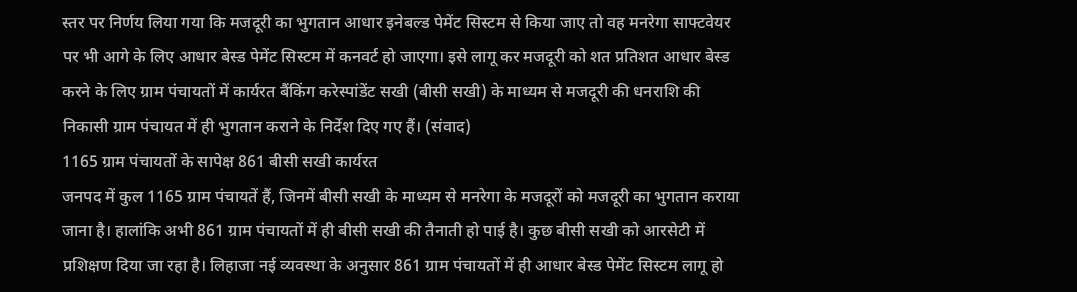स्तर पर निर्णय लिया गया कि मजदूरी का भुगतान आधार इनेबल्ड पेमेंट सिस्टम से किया जाए तो वह मनरेगा साफ्टवेयर पर भी आगे के लिए आधार बेस्ड पेमेंट सिस्टम में कनवर्ट हो जाएगा। इसे लागू कर मजदूरी को शत प्रतिशत आधार बेस्ड करने के लिए ग्राम पंचायतों में कार्यरत बैंकिंग करेस्पांडेंट सखी (बीसी सखी) के माध्यम से मजदूरी की धनराशि की निकासी ग्राम पंचायत में ही भुगतान कराने के निर्देश दिए गए हैं। (संवाद)
1165 ग्राम पंचायतों के सापेक्ष 861 बीसी सखी कार्यरत
जनपद में कुल 1165 ग्राम पंचायतें हैं, जिनमें बीसी सखी के माध्यम से मनरेगा के मजदूरों को मजदूरी का भुगतान कराया जाना है। हालांकि अभी 861 ग्राम पंचायतों में ही बीसी सखी की तैनाती हो पाई है। कुछ बीसी सखी को आरसेटी में प्रशिक्षण दिया जा रहा है। लिहाजा नई व्यवस्था के अनुसार 861 ग्राम पंचायतों में ही आधार बेस्ड पेमेंट सिस्टम लागू हो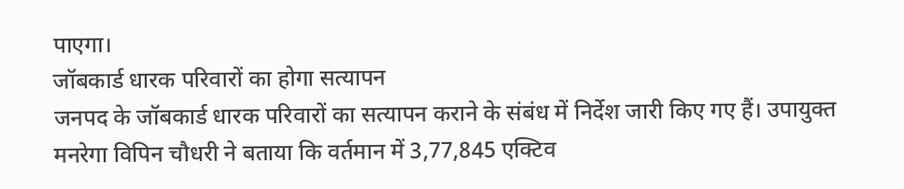पाएगा।
जॉबकार्ड धारक परिवारों का होगा सत्यापन
जनपद के जॉबकार्ड धारक परिवारों का सत्यापन कराने के संबंध में निर्देश जारी किए गए हैं। उपायुक्त मनरेगा विपिन चौधरी ने बताया कि वर्तमान में 3,77,845 एक्टिव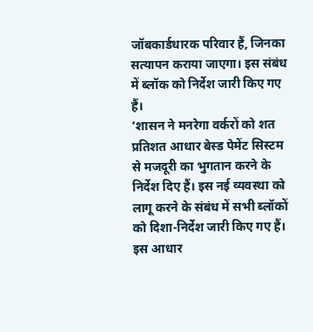जॉबकार्डधारक परिवार हैं, जिनका सत्यापन कराया जाएगा। इस संबंध में ब्लॉक को निर्देश जारी किए गए हैं।
‘शासन ने मनरेगा वर्करों को शत प्रतिशत आधार बेस्ड पेमेंट सिस्टम से मजदूरी का भुगतान करने के निर्देश दिए हैं। इस नई व्यवस्था को लागू करने के संबंध में सभी ब्लॉकों को दिशा-निर्देश जारी किए गए हैं। इस आधार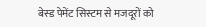बेस्ड पेमेंट सिस्टम से मजदूरों को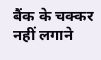बैंक के चक्कर नहीं लगाने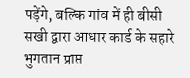पड़ेंगे, बल्कि गांव में ही बीसी सखी द्वारा आधार कार्ड के सहारे भुगतान प्राप्त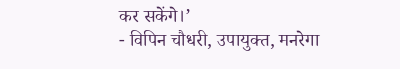कर सकेंगे।’
- विपिन चौधरी, उपायुक्त, मनरेगा